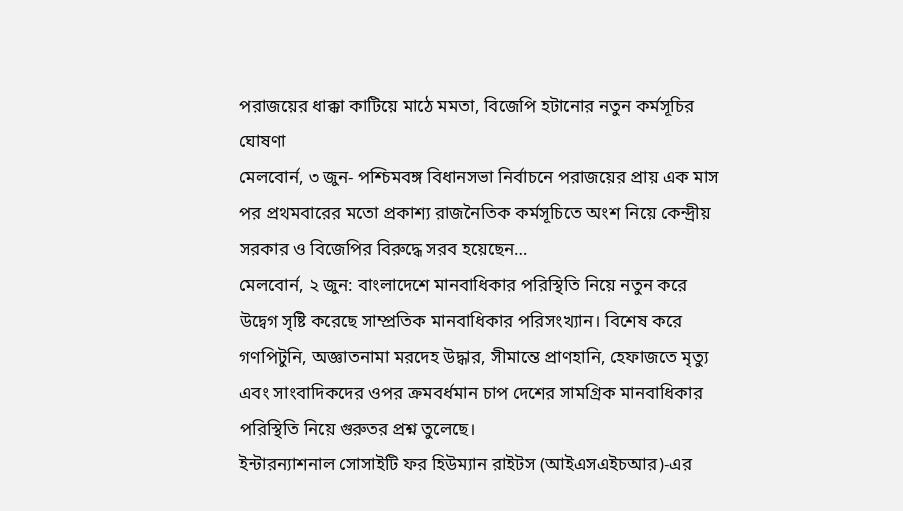পরাজয়ের ধাক্কা কাটিয়ে মাঠে মমতা, বিজেপি হটানোর নতুন কর্মসূচির ঘোষণা
মেলবোর্ন, ৩ জুন- পশ্চিমবঙ্গ বিধানসভা নির্বাচনে পরাজয়ের প্রায় এক মাস পর প্রথমবারের মতো প্রকাশ্য রাজনৈতিক কর্মসূচিতে অংশ নিয়ে কেন্দ্রীয় সরকার ও বিজেপির বিরুদ্ধে সরব হয়েছেন…
মেলবোর্ন, ২ জুন: বাংলাদেশে মানবাধিকার পরিস্থিতি নিয়ে নতুন করে উদ্বেগ সৃষ্টি করেছে সাম্প্রতিক মানবাধিকার পরিসংখ্যান। বিশেষ করে গণপিটুনি, অজ্ঞাতনামা মরদেহ উদ্ধার, সীমান্তে প্রাণহানি, হেফাজতে মৃত্যু এবং সাংবাদিকদের ওপর ক্রমবর্ধমান চাপ দেশের সামগ্রিক মানবাধিকার পরিস্থিতি নিয়ে গুরুতর প্রশ্ন তুলেছে।
ইন্টারন্যাশনাল সোসাইটি ফর হিউম্যান রাইটস (আইএসএইচআর)-এর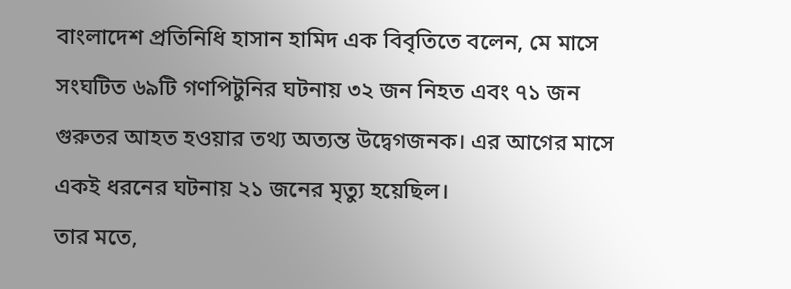বাংলাদেশ প্রতিনিধি হাসান হামিদ এক বিবৃতিতে বলেন, মে মাসে সংঘটিত ৬৯টি গণপিটুনির ঘটনায় ৩২ জন নিহত এবং ৭১ জন গুরুতর আহত হওয়ার তথ্য অত্যন্ত উদ্বেগজনক। এর আগের মাসে একই ধরনের ঘটনায় ২১ জনের মৃত্যু হয়েছিল।
তার মতে,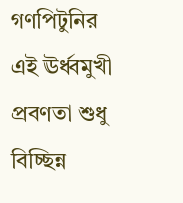গণপিটুনির এই ঊর্ধ্বমুখী প্রবণতা শুধু বিচ্ছিন্ন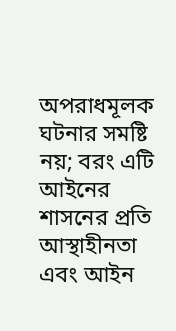অপরাধমূলক ঘটনার সমষ্টি নয়; বরং এটি আইনের শাসনের প্রতি আস্থাহীনতা এবং আইন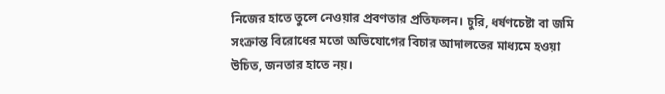নিজের হাতে তুলে নেওয়ার প্রবণতার প্রতিফলন। চুরি, ধর্ষণচেষ্টা বা জমি সংক্রান্ত বিরোধের মতো অভিযোগের বিচার আদালতের মাধ্যমে হওয়া উচিত, জনতার হাতে নয়।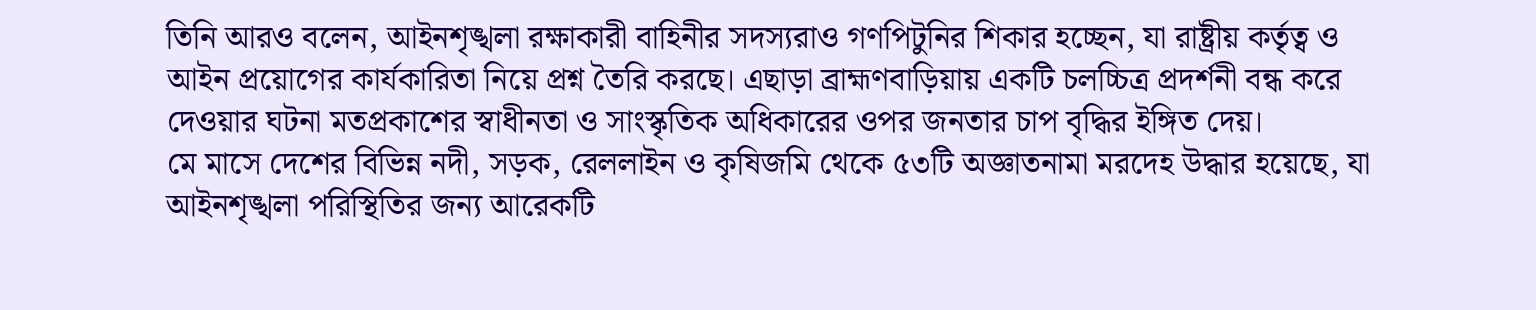তিনি আরও বলেন, আইনশৃঙ্খলা রক্ষাকারী বাহিনীর সদস্যরাও গণপিটুনির শিকার হচ্ছেন, যা রাষ্ট্রীয় কর্তৃত্ব ও আইন প্রয়োগের কার্যকারিতা নিয়ে প্রশ্ন তৈরি করছে। এছাড়া ব্রাহ্মণবাড়িয়ায় একটি চলচ্চিত্র প্রদর্শনী বন্ধ করে দেওয়ার ঘটনা মতপ্রকাশের স্বাধীনতা ও সাংস্কৃতিক অধিকারের ওপর জনতার চাপ বৃদ্ধির ইঙ্গিত দেয়।
মে মাসে দেশের বিভিন্ন নদী, সড়ক, রেললাইন ও কৃষিজমি থেকে ৫৩টি অজ্ঞাতনামা মরদেহ উদ্ধার হয়েছে, যা আইনশৃঙ্খলা পরিস্থিতির জন্য আরেকটি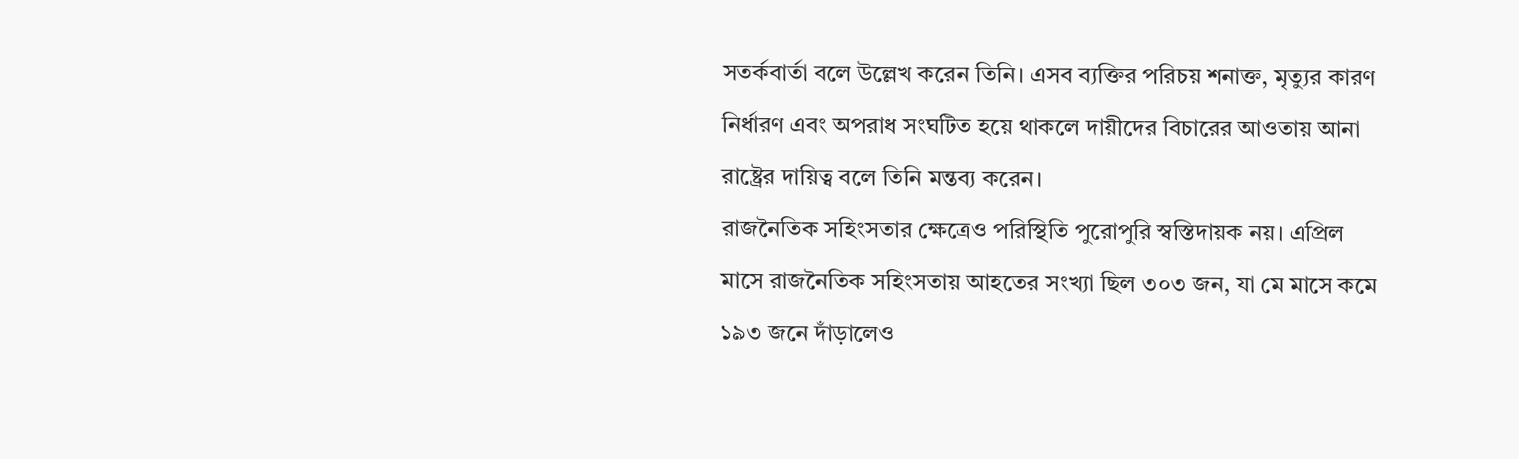সতর্কবার্তা বলে উল্লেখ করেন তিনি। এসব ব্যক্তির পরিচয় শনাক্ত, মৃত্যুর কারণ নির্ধারণ এবং অপরাধ সংঘটিত হয়ে থাকলে দায়ীদের বিচারের আওতায় আনা রাষ্ট্রের দায়িত্ব বলে তিনি মন্তব্য করেন।
রাজনৈতিক সহিংসতার ক্ষেত্রেও পরিস্থিতি পুরোপুরি স্বস্তিদায়ক নয়। এপ্রিল মাসে রাজনৈতিক সহিংসতায় আহতের সংখ্যা ছিল ৩০৩ জন, যা মে মাসে কমে ১৯৩ জনে দাঁড়ালেও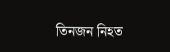তিনজন নিহত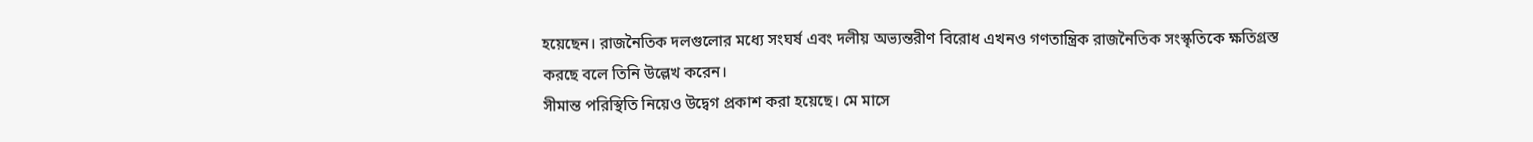হয়েছেন। রাজনৈতিক দলগুলোর মধ্যে সংঘর্ষ এবং দলীয় অভ্যন্তরীণ বিরোধ এখনও গণতান্ত্রিক রাজনৈতিক সংস্কৃতিকে ক্ষতিগ্রস্ত করছে বলে তিনি উল্লেখ করেন।
সীমান্ত পরিস্থিতি নিয়েও উদ্বেগ প্রকাশ করা হয়েছে। মে মাসে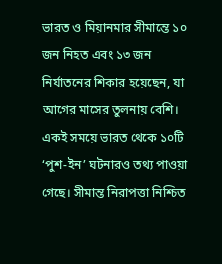ভারত ও মিয়ানমার সীমান্তে ১০ জন নিহত এবং ১৩ জন নির্যাতনের শিকার হয়েছেন, যা আগের মাসের তুলনায় বেশি। একই সময়ে ভারত থেকে ১০টি ‘পুশ-ইন’ ঘটনারও তথ্য পাওয়া গেছে। সীমান্ত নিরাপত্তা নিশ্চিত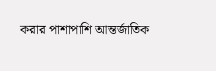করার পাশাপাশি আন্তর্জাতিক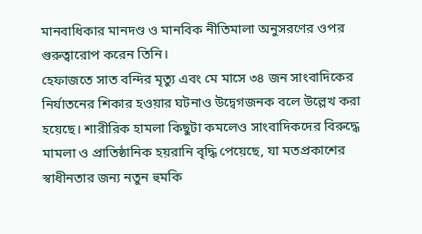মানবাধিকার মানদণ্ড ও মানবিক নীতিমালা অনুসরণের ওপর গুরুত্বারোপ করেন তিনি।
হেফাজতে সাত বন্দির মৃত্যু এবং মে মাসে ৩৪ জন সাংবাদিকের নির্যাতনের শিকার হওয়ার ঘটনাও উদ্বেগজনক বলে উল্লেখ করা হয়েছে। শারীরিক হামলা কিছুটা কমলেও সাংবাদিকদের বিরুদ্ধে মামলা ও প্রাতিষ্ঠানিক হয়রানি বৃদ্ধি পেয়েছে, যা মতপ্রকাশের স্বাধীনতার জন্য নতুন হুমকি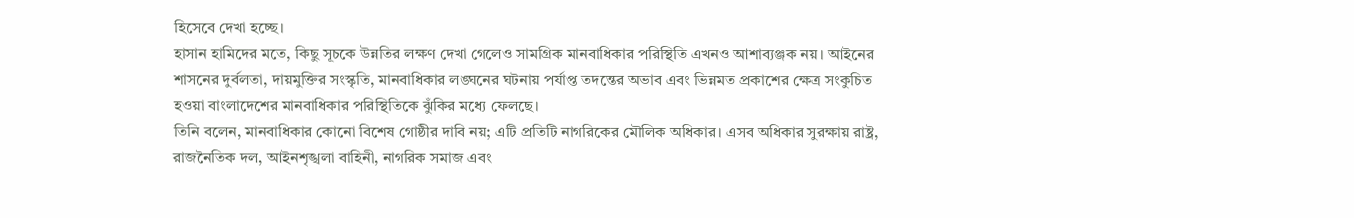হিসেবে দেখা হচ্ছে।
হাসান হামিদের মতে, কিছু সূচকে উন্নতির লক্ষণ দেখা গেলেও সামগ্রিক মানবাধিকার পরিস্থিতি এখনও আশাব্যঞ্জক নয়। আইনের শাসনের দুর্বলতা, দায়মুক্তির সংস্কৃতি, মানবাধিকার লঙ্ঘনের ঘটনায় পর্যাপ্ত তদন্তের অভাব এবং ভিন্নমত প্রকাশের ক্ষেত্র সংকুচিত হওয়া বাংলাদেশের মানবাধিকার পরিস্থিতিকে ঝুঁকির মধ্যে ফেলছে।
তিনি বলেন, মানবাধিকার কোনো বিশেষ গোষ্ঠীর দাবি নয়; এটি প্রতিটি নাগরিকের মৌলিক অধিকার। এসব অধিকার সুরক্ষায় রাষ্ট্র, রাজনৈতিক দল, আইনশৃঙ্খলা বাহিনী, নাগরিক সমাজ এবং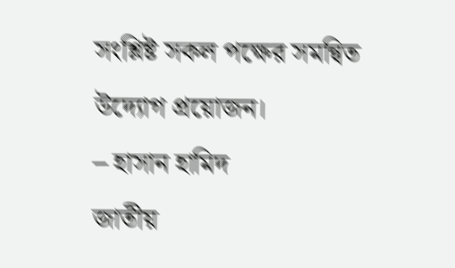সংশ্লিষ্ট সকল পক্ষের সমন্বিত উদ্যোগ প্রয়োজন।
– হাসান হামিদ
জাতীয়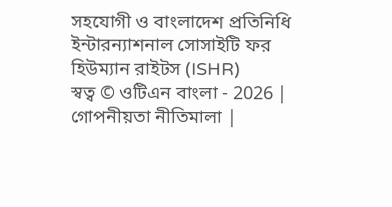সহযোগী ও বাংলাদেশ প্রতিনিধি
ইন্টারন্যাশনাল সোসাইটি ফর হিউম্যান রাইটস (ISHR)
স্বত্ব © ওটিএন বাংলা - 2026 | গোপনীয়তা নীতিমালা |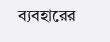ব্যবহারের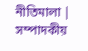নীতিমালা | সম্পাদকীয়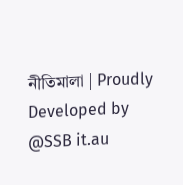নীতিমালা | Proudly Developed by @SSB it.au